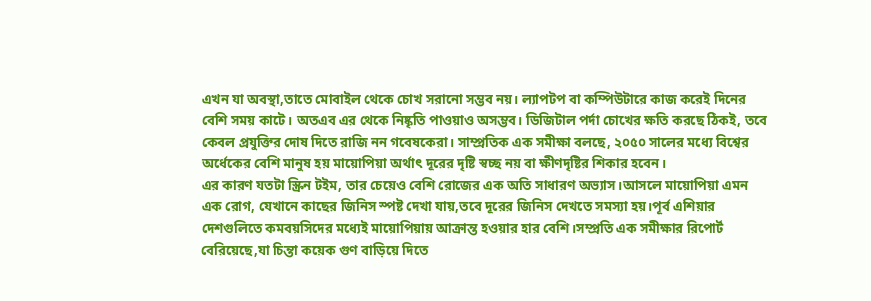এখন যা অবস্থা,তাতে মোবাইল থেকে চোখ সরানো সম্ভব নয়। ল্যাপটপ বা কম্পিউটারে কাজ করেই দিনের বেশি সময় কাটে। অতএব এর থেকে নিষ্কৃতি পাওয়াও অসম্ভব। ডিজিটাল পর্দা চোখের ক্ষতি করছে ঠিকই, তবে কেবল প্রযুক্তির দোষ দিতে রাজি নন গবেষকেরা। সাম্প্রতিক এক সমীক্ষা বলছে, ২০৫০ সালের মধ্যে বিশ্বের অর্ধেকের বেশি মানুষ হয় মায়োপিয়া অর্থাৎ দূরের দৃষ্টি স্বচ্ছ নয় বা ক্ষীণদৃষ্টির শিকার হবেন।
এর কারণ যতটা স্ক্রিন টইম, তার চেয়েও বেশি রোজের এক অতি সাধারণ অভ্যাস।আসলে মায়োপিয়া এমন এক রোগ, যেখানে কাছের জিনিস স্পষ্ট দেখা যায়,তবে দূরের জিনিস দেখতে সমস্যা হয়।পূর্ব এশিয়ার দেশগুলিতে কমবয়সিদের মধ্যেই মায়োপিয়ায় আক্রান্ত হওয়ার হার বেশি।সম্প্রতি এক সমীক্ষার রিপোর্ট বেরিয়েছে,যা চিন্তা কয়েক গুণ বাড়িয়ে দিতে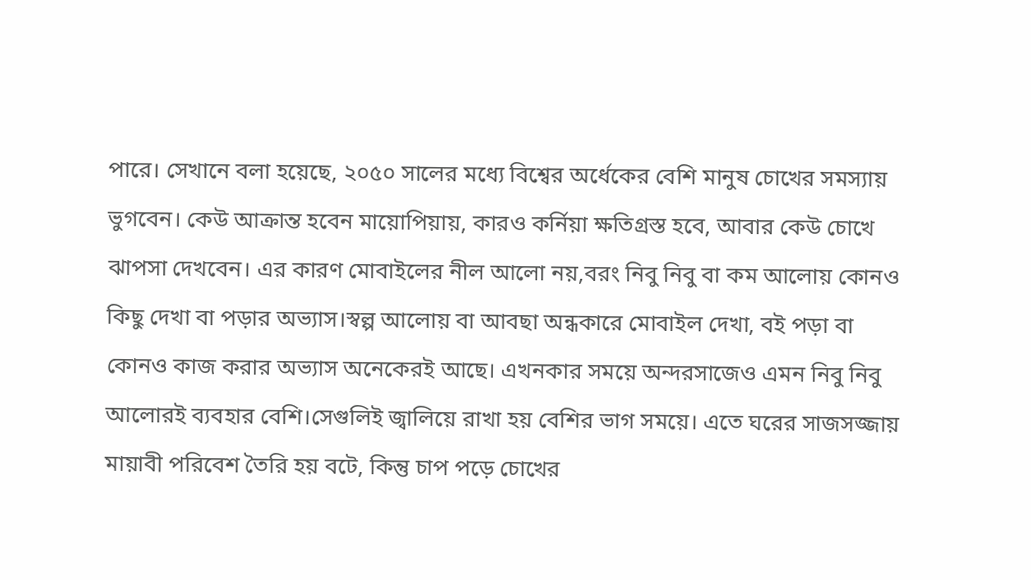পারে। সেখানে বলা হয়েছে, ২০৫০ সালের মধ্যে বিশ্বের অর্ধেকের বেশি মানুষ চোখের সমস্যায় ভুগবেন। কেউ আক্রান্ত হবেন মায়োপিয়ায়, কারও কর্নিয়া ক্ষতিগ্রস্ত হবে, আবার কেউ চোখে ঝাপসা দেখবেন। এর কারণ মোবাইলের নীল আলো নয়,বরং নিবু নিবু বা কম আলোয় কোনও কিছু দেখা বা পড়ার অভ্যাস।স্বল্প আলোয় বা আবছা অন্ধকারে মোবাইল দেখা, বই পড়া বা কোনও কাজ করার অভ্যাস অনেকেরই আছে। এখনকার সময়ে অন্দরসাজেও এমন নিবু নিবু আলোরই ব্যবহার বেশি।সেগুলিই জ্বালিয়ে রাখা হয় বেশির ভাগ সময়ে। এতে ঘরের সাজসজ্জায় মায়াবী পরিবেশ তৈরি হয় বটে, কিন্তু চাপ পড়ে চোখের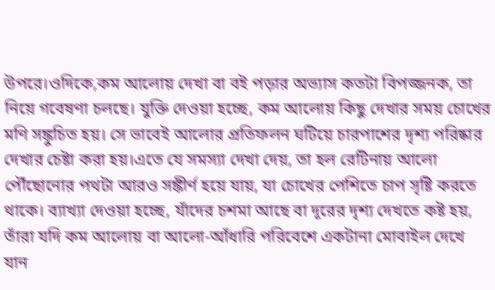উপরে।ওদিকে,কম আলোয় দেখা বা বই পড়ার অভ্যাস কতটা বিপজ্জনক, তা নিয়ে গবেষণা চলছে। যুক্তি দেওয়া হচ্ছে, কম আলোয় কিছু দেখার সময় চোখের মণি সঙ্কুচিত হয়। সে ভাবেই আলোর প্রতিফলন ঘটিয়ে চারপাশের দৃশ্য পরিষ্কার দেখার চেষ্টা করা হয়।এতে যে সমস্যা দেখা দেয়, তা হল রেটিনায় আলো পৌঁছোনোর পথটা আরও সঙ্কীর্ণ হয়ে যায়, যা চোখের পেশিতে চাপ সৃষ্টি করতে থাকে। ব্যাখ্যা দেওয়া হচ্ছে, যাঁদের চশমা আছে বা দূরের দৃশ্য দেখতে কষ্ট হয়, তাঁরা যদি কম আলোয় বা আলো-আঁধারি পরিবেশে একটানা মোবাইল দেখে যান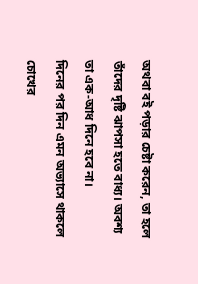অথবা বই পড়ার চেষ্টা করেন, তা হলে তাঁদের দৃষ্টি ঝাপসা হতে বাধ্য। অবশ্য তা এক-আধ দিনে হবে না।
দিনের পর দিন এমন অভ্যাসে থাকলে চোখের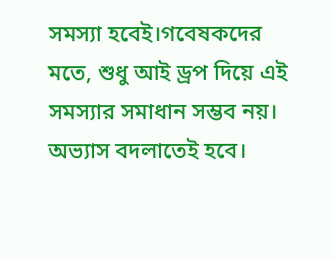সমস্যা হবেই।গবেষকদের মতে, শুধু আই ড্রপ দিয়ে এই সমস্যার সমাধান সম্ভব নয়। অভ্যাস বদলাতেই হবে।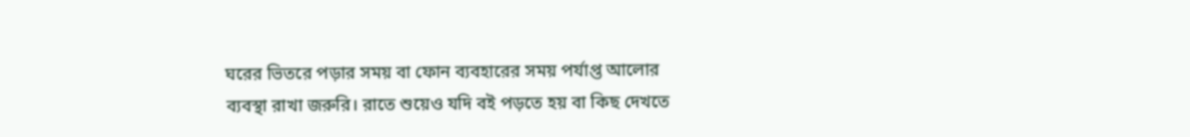ঘরের ভিতরে পড়ার সময় বা ফোন ব্যবহারের সময় পর্যাপ্ত আলোর ব্যবস্থা রাখা জরুরি। রাতে শুয়েও যদি বই পড়তে হয় বা কিছ দেখতে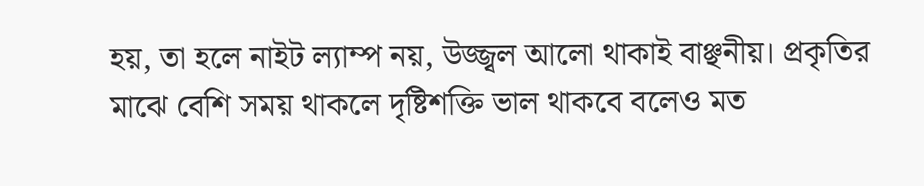হয়, তা হলে নাইট ল্যাম্প নয়, উজ্জ্বল আলো থাকাই বাঞ্ছনীয়। প্রকৃতির মাঝে বেশি সময় থাকলে দৃষ্টিশক্তি ভাল থাকবে বলেও মত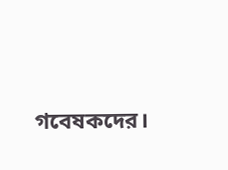গবেষকদের।